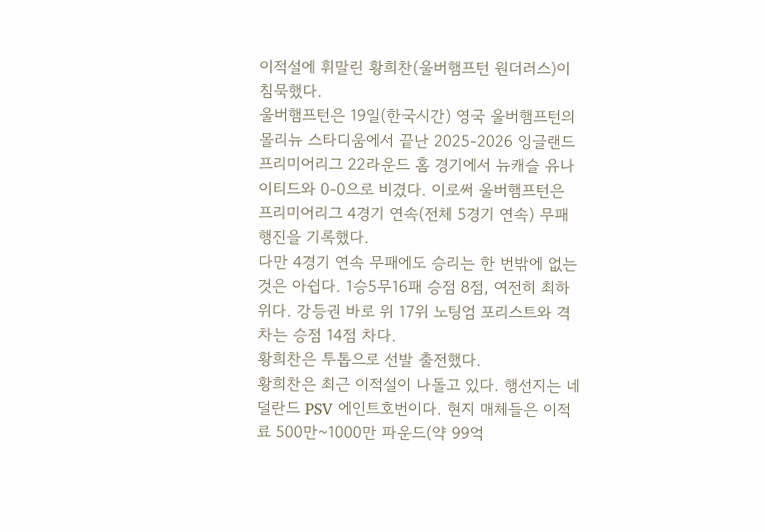이적설에 휘말린 황희찬(울버햄프턴 원더러스)이 침묵했다.
울버햄프턴은 19일(한국시간) 영국 울버햄프턴의 몰리뉴 스타디움에서 끝난 2025-2026 잉글랜드 프리미어리그 22라운드 홈 경기에서 뉴캐슬 유나이티드와 0-0으로 비겼다. 이로써 울버햄프턴은 프리미어리그 4경기 연속(전체 5경기 연속) 무패 행진을 기록했다.
다만 4경기 연속 무패에도 승리는 한 번밖에 없는 것은 아쉽다. 1승5무16패 승점 8점, 여전히 최하위다. 강등권 바로 위 17위 노팅엄 포리스트와 격차는 승점 14점 차다.
황희찬은 투톱으로 선발 출전했다.
황희찬은 최근 이적설이 나돌고 있다. 행선지는 네덜란드 PSV 에인트호번이다. 현지 매체들은 이적료 500만~1000만 파운드(약 99억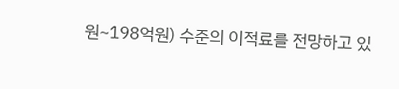원~198억원) 수준의 이적료를 전망하고 있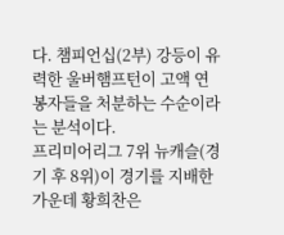다. 챔피언십(2부) 강등이 유력한 울버햄프턴이 고액 연봉자들을 처분하는 수순이라는 분석이다.
프리미어리그 7위 뉴캐슬(경기 후 8위)이 경기를 지배한 가운데 황희찬은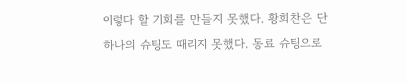이렇다 할 기회를 만들지 못했다. 황희찬은 단 하나의 슈팅도 때리지 못했다. 동료 슈팅으로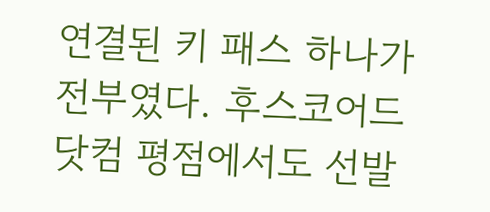연결된 키 패스 하나가 전부였다. 후스코어드닷컴 평점에서도 선발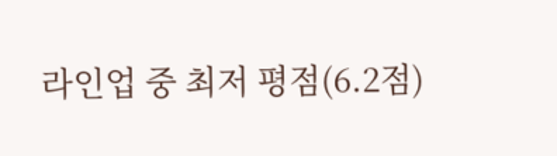라인업 중 최저 평점(6.2점)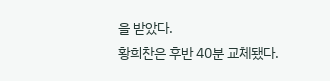을 받았다.
황희찬은 후반 40분 교체됐다.